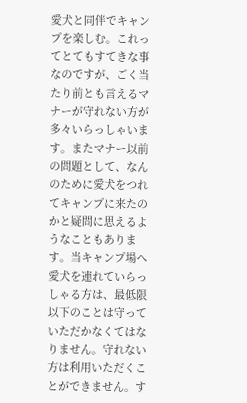愛犬と同伴でキャンプを楽しむ。これってとてもすてきな事なのですが、ごく当たり前とも言えるマナーが守れない方が多々いらっしゃいます。またマナー以前の問題として、なんのために愛犬をつれてキャンプに来たのかと疑問に思えるようなこともあります。当キャンプ場へ愛犬を連れていらっしゃる方は、最低限以下のことは守っていただかなくてはなりません。守れない方は利用いただくことができません。す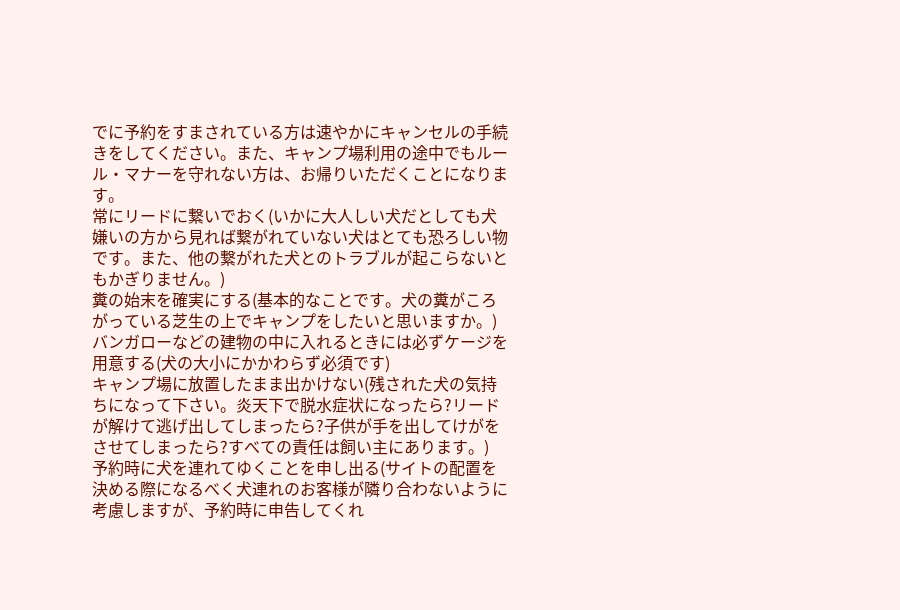でに予約をすまされている方は速やかにキャンセルの手続きをしてください。また、キャンプ場利用の途中でもルール・マナーを守れない方は、お帰りいただくことになります。
常にリードに繋いでおく(いかに大人しい犬だとしても犬嫌いの方から見れば繋がれていない犬はとても恐ろしい物です。また、他の繋がれた犬とのトラブルが起こらないともかぎりません。)
糞の始末を確実にする(基本的なことです。犬の糞がころがっている芝生の上でキャンプをしたいと思いますか。)
バンガローなどの建物の中に入れるときには必ずケージを用意する(犬の大小にかかわらず必須です)
キャンプ場に放置したまま出かけない(残された犬の気持ちになって下さい。炎天下で脱水症状になったら?リードが解けて逃げ出してしまったら?子供が手を出してけがをさせてしまったら?すべての責任は飼い主にあります。)
予約時に犬を連れてゆくことを申し出る(サイトの配置を決める際になるべく犬連れのお客様が隣り合わないように考慮しますが、予約時に申告してくれ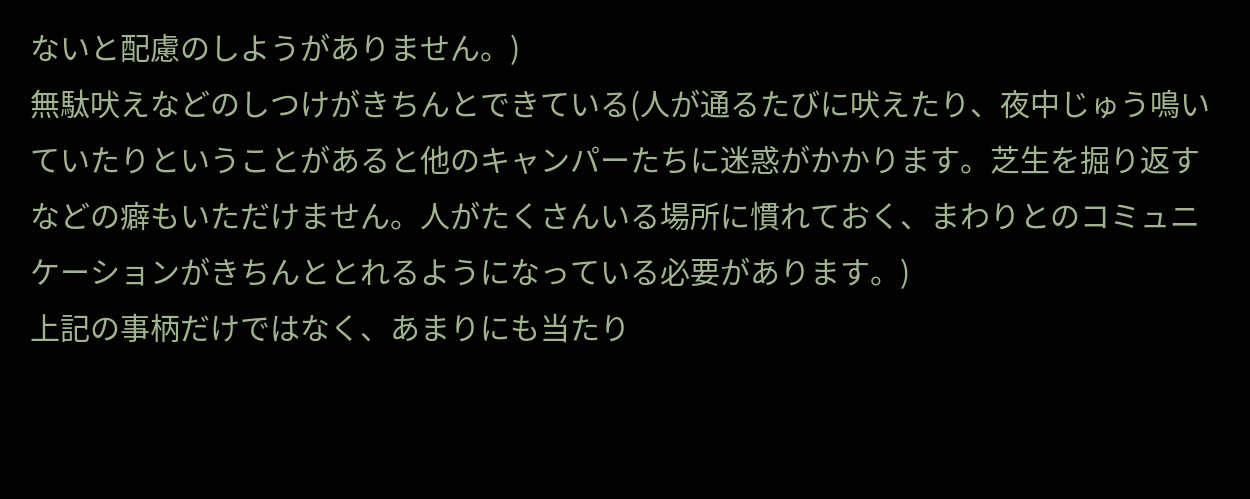ないと配慮のしようがありません。)
無駄吠えなどのしつけがきちんとできている(人が通るたびに吠えたり、夜中じゅう鳴いていたりということがあると他のキャンパーたちに迷惑がかかります。芝生を掘り返すなどの癖もいただけません。人がたくさんいる場所に慣れておく、まわりとのコミュニケーションがきちんととれるようになっている必要があります。)
上記の事柄だけではなく、あまりにも当たり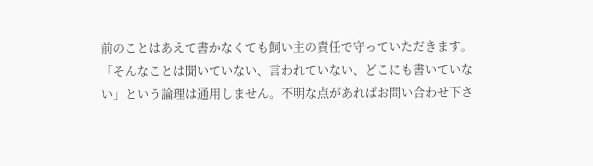前のことはあえて書かなくても飼い主の責任で守っていただきます。「そんなことは聞いていない、言われていない、どこにも書いていない」という論理は通用しません。不明な点があればお問い合わせ下さ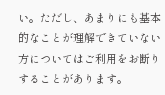い。ただし、あまりにも基本的なことが理解できていない方についてはご利用をお断りすることがあります。